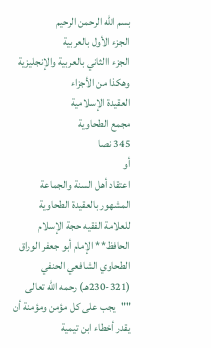بسم الله الرحمن الرحيم
الجزء الأول بالعربية
الجزء االثاني بالعربية والإنجليزية وهكذا من الأجزاء
العقيدة الإسلامية
مجمع الطحاوية
345 نصا
أو
اعتقاد أهل السنة والجماعة
المشهور بالعقيدة الطحاوية
للعلامة الفقيه حجة الإسلام
الحافظ** الإمام أبو جعفر الوراق الطحاوي الشافعي الحنفي
(230-321هـ) رحمه الله تعالى
""يجب على كل مؤمن ومؤمنة أن يقدر أخطاء ابن تيمية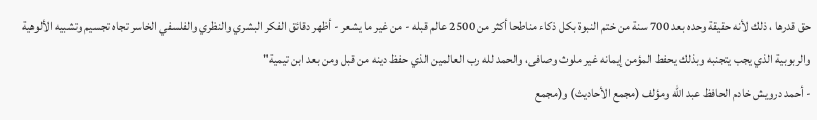حق قدرها ، ذلك لأنه حقيقة وحده بعد 700 سنة من ختم النبوة بكل ذكاء مناطحا أكثر من 2500 عالم قبله - من غير ما يشعر - أظهر دقائق الفكر البشري والنظري والفلسفي الخاسر تجاه تجسيم وتشبيه الألوهية والربوبية الذي يجب يتجنبه وبذلك يحفط المؤمن إيمانه غير ملوث وصافى، والحمد لله رب العالمين الذي حفظ دينه من قبل ومن بعد ابن تيمية"
- أحمد درويش خادم الحافظ عبد الله ومؤلف (مجمع الأحاديث) و(مجمع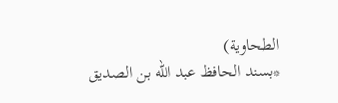الطحاوية)
*بسند الحافظ عبد الله بن الصديق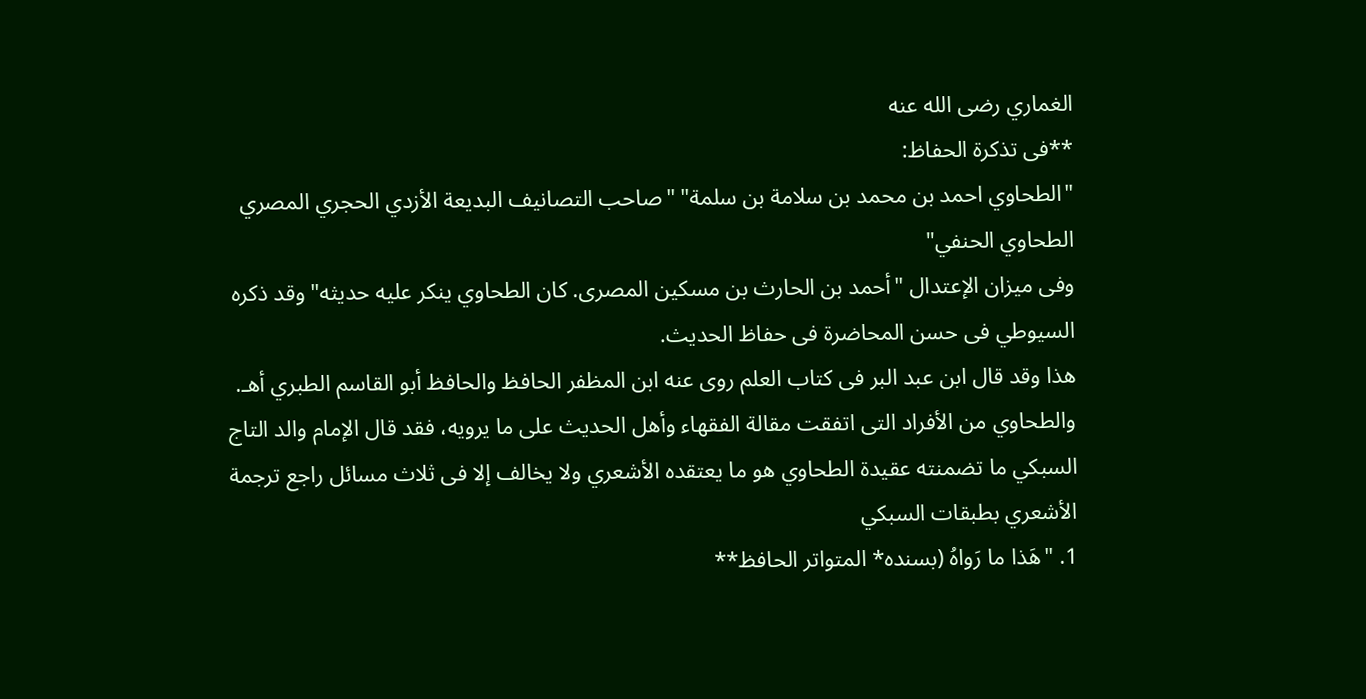الغماري رضى الله عنه
**فى تذكرة الحفاظ:
"الطحاوي احمد بن محمد بن سلامة بن سلمة" "صاحب التصانيف البديعة الأزدي الحجري المصري الطحاوي الحنفي"
وفى ميزان الإعتدال "أحمد بن الحارث بن مسكين المصرى. كان الطحاوي ينكر عليه حديثه" وقد ذكره السيوطي فى حسن المحاضرة فى حفاظ الحديث.
هذا وقد قال ابن عبد البر فى كتاب العلم روى عنه ابن المظفر الحافظ والحافظ أبو القاسم الطبري أهـ. والطحاوي من الأفراد التى اتفقت مقالة الفقهاء وأهل الحديث على ما يرويه، فقد قال الإمام والد التاج السبكي ما تضمنته عقيدة الطحاوي هو ما يعتقده الأشعري ولا يخالف إلا فى ثلاث مسائل راجع ترجمة الأشعري بطبقات السبكي
1. "هَذا ما رَواهُ (بسنده* المتواتر الحافظ**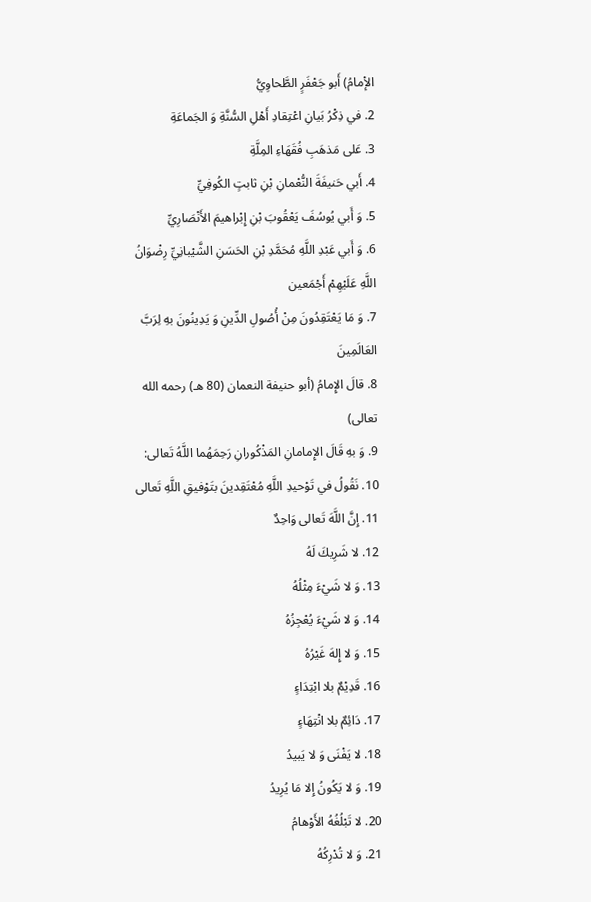الإْمامُ) أَبو جَعْفَرٍ الطَّحاوِيُّ
2. في ذِكْرُ بَيانِ اعْتِقادِ أَهْلِ السُّنَّةِ وَ الجَماعَةِ
3. عَلى مَذهَبِ فُقَهَاءِ المِلَّةِ
4. أَبي حَنيفَةَ النُّعْمانِ بْنِ ثابتٍ الكُوفِيِّ
5. وَ أَبي يُوسُفَ يَعْقُوبَ بْنِ إِبْراهيمَ الأَنْصَارِيِّ
6. وَ أَبي عَبْدِ اللَّهِ مُحَمَّدِ بْنِ الحَسَنِ الشَّيْبانِيِّ رِضْوَانُ اللَّهِ عَلَيْهِمْ أَجْمَعين
7. وَ مَا يَعْتَقِدُونَ مِنْ أُصُولِ الدِّينِ وَ يَدِينُونَ بهِ لِرَبَّ العَالَمِينَ
8. قالَ الإِمامُ (أبو حنيفة النعمان (80 هـ) رحمه الله تعالى)
9. وَ بهِ قَالَ الإِمامانِ المَذْكُورانِ رَحِمَهُما اللَّهُ تَعالى:
10. نَقُولُ في تَوْحيدِ اللَّهِ مُعْتَقِدينَ بتَوْفيقِ اللَّهِ تَعالى
11. إِنَّ اللَّهَ تَعالى وَاحِدٌ
12. لا شَرِيكَ لَهُ
13. وَ لا شَيْءَ مِثْلُهُ
14. وَ لا شَيْءَ يُعْجِزُهُ
15. وَ لا إِلهَ غَيْرُهُ
16. قَدِيْمٌ بلا ابْتِدَاءٍ
17. دَائِمٌ بلا انْتِهَاءٍ
18. لا يَفْنَى وَ لا يَبيدُ
19. وَ لا يَكُونُ إِلا مَا يُرِيدُ
20. لا تَبْلُغُهُ الأَوْهامُ
21. وَ لا تُدْرِكُهُ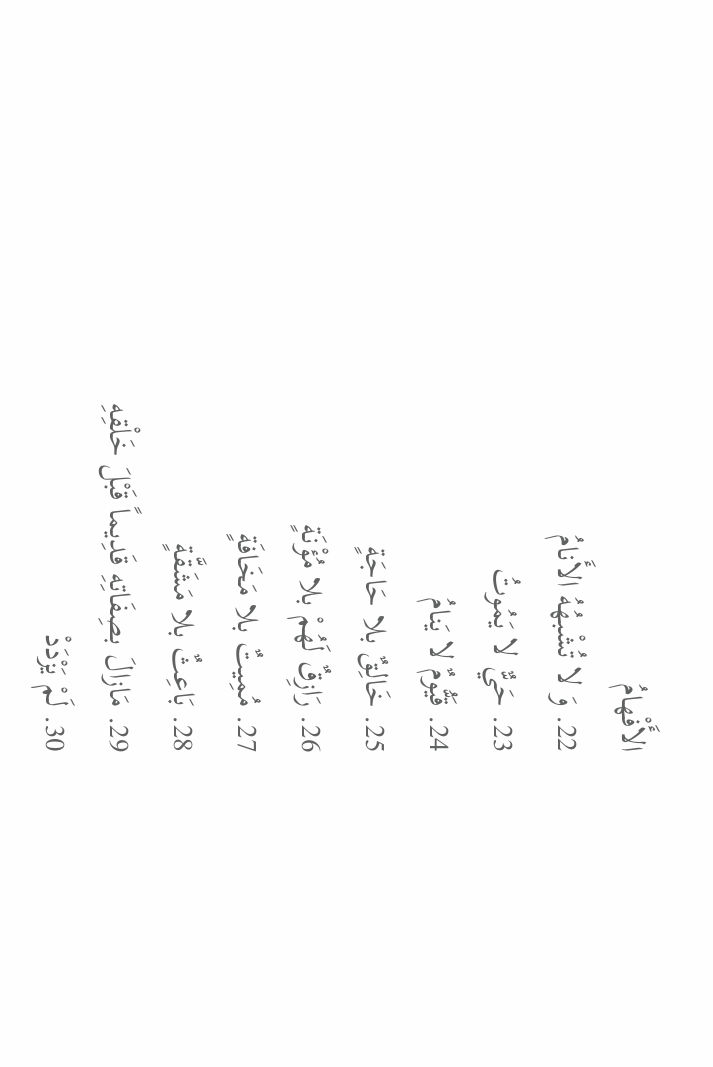الأَفْهامُ
22. وَ لا تُشْبهُهُ الأَنامُ
23. حَيٌّ لا يَمُوتُ
24. قَيُّومٌ لا يَنامُ
25. خَالِقٌ بلا حَاجَةٍ
26. رَازِقٌ لَهُمْ بلا مُؤْنَةٍ
27. مُمِيتٌ بلا مَخَافَةٍ
28. بَاعِثٌ بلا مَشَقَّةٍ
29. مَازالَ بصِفَاتِهِ قَدِيماً قَبْلَ خَلْقِهِ
30. لَمْ يَزْدَدْ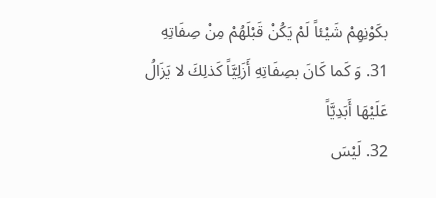بكَوْنِهِمْ شَيْئاً لَمْ يَكُنْ قَبْلَهُمْ مِنْ صِفَاتِهِ
31. وَ كَما كَانَ بصِفَاتِهِ أَزَلِيَّاً كَذلِكَ لا يَزَالُ عَلَيْهَا أَبَدِيَّاً
32. لَيْسَ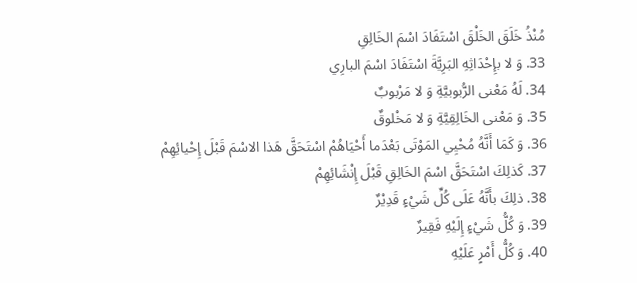مُنْذُ خَلَقَ الخَلْقَ اسْتَفَادَ اسْمَ الخَالِقِ
33. وَ لا بإِحْدَاثِهِ البَرِيَّةَ اسْتَفَادَ اسْمَ البارِي
34. لَهُ مَعْنى الرُّبوبيَّةِ وَ لا مَرْبوبٌ
35. وَ مَعْنى الخَالِقِيَّةِ وَ لا مَخْلوقٌ
36. وَ كَمَا أَنَّهُ مُحْيِي المَوْتَى بَعْدَما أَحْيَاهُمْ اسْتَحَقَّ هَذا الاسْمَ قَبْلَ إِحْيائِهِمْ
37. كَذلِكَ اسْتَحَقَّ اسْمَ الخَالِقِ قَبْلَ إِنْشَائِهِمْ
38. ذلِكَ بأَنَّهُ عَلَى كُلِّ شَيْءٍ قَدِيْرٌ
39. وَ كُلُّ شَيْءٍ إِلَيْهِ فَقِيرٌ
40. وَ كُلُّ أَمْرٍ عَلَيْهِ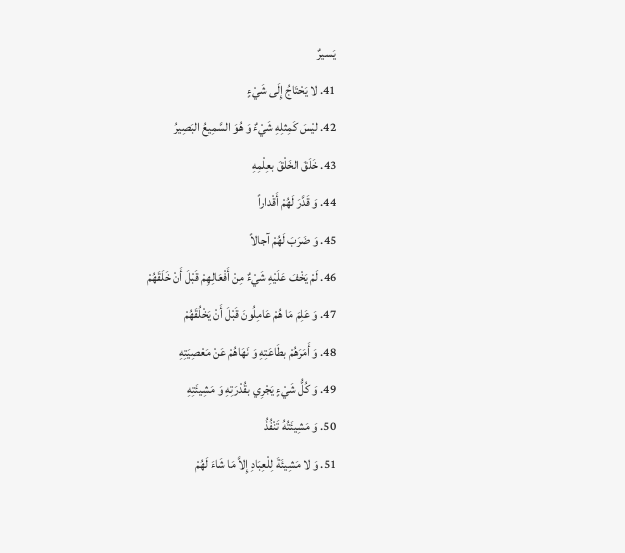يَسيرٌ
41. لا يَحْتَاجُ إِلَى شَيْءٍ
42. ليْسَ كَمِثلِهِ شَيْءٌ وَ هُوَ السَّمِيعُ البَصِيرُ
43. خَلَقَ الخَلْقَ بعِلْمِهِ
44. وَ قَدَّرَ لَهُمْ أَقْداراً
45. وَ ضَرَبَ لَهُمْ آجالاً
46. لَمْ يَخْفَ عَلَيْهِ شَيْءٌ مِنْ أَفْعَالِهِمْ قَبْلَ أَنْ خَلَقَهُمْ
47. وَ عَلِمَ مَا هُمْ عَامِلُونَ قَبْلَ أَنْ يَخْلُقَهُمْ
48. وَ أَمَرَهُمْ بطَاعَتِهِ وَ نَهَاهُمْ عَنْ مَعْصِيَتِهِ
49. وَ كُلُّ شَيْءٍ يَجْرِي بقُدْرَتِهِ وَ مَشِيئَتِهِ
50. وَ مَشِيئَتُهُ تَنْفُذُ
51. وَ لا مَشِيئَةَ لِلْعِبَادِ إِلاَّ مَا شَاءَ لَهُمْ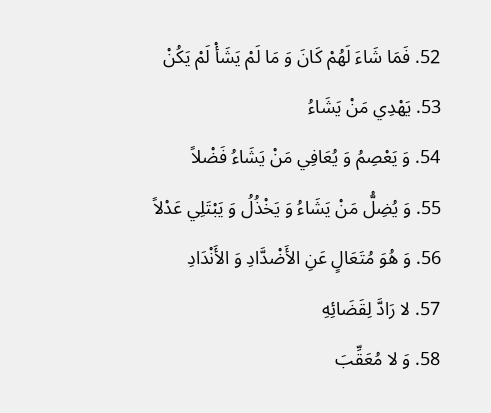52. فَمَا شَاءَ لَهُمْ كَانَ وَ مَا لَمْ يَشَأْ لَمْ يَكُنْ
53. يَهْدِي مَنْ يَشَاءُ
54. وَ يَعْصِمُ وَ يُعَافِي مَنْ يَشَاءُ فَضْلاً
55. وَ يُضِلُّ مَنْ يَشَاءُ وَ يَخْذُلُ وَ يَبْتَلِي عَدْلاً
56. وَ هُوَ مُتَعَالٍ عَنِ الأَضْدَّادِ وَ الأَنْدَادِ
57. لا رَادَّ لِقَضَائِهِ
58. وَ لا مُعَقِّبَ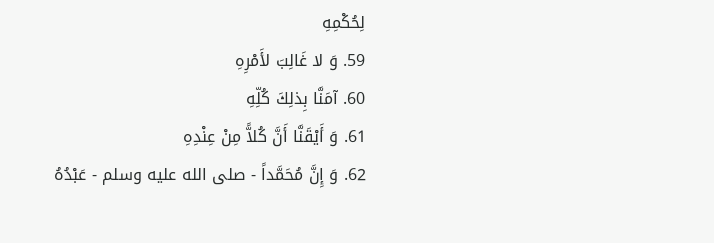لِحُكْمِهِ
59. وَ لا غَالِبَ لأَمْرِهِ
60. آمَنَّا بِذلِكَ كُلِّهِ
61. وَ أَيْقَنَّا أَنَّ كُلاًّ مِنْ عِنْدِهِ
62. وَ إِنَّ مُحَمَّداً - صلى الله عليه وسلم - عَبْدُهُ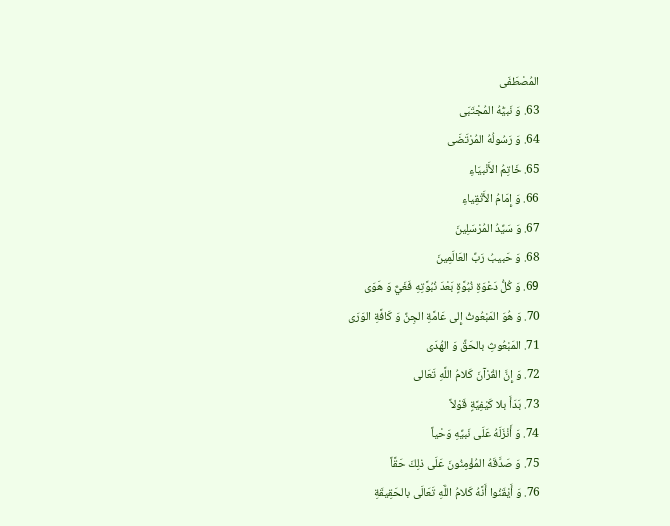المُصْطَفَى
63. وَ نَبيُّهُ المُجْتَبَى
64. وَ رَسُولُهُ المُرْتَضَى
65. خَاتِمُ الأَنْبيَاءِ
66. وَ إِمَامُ الأَتْقِياءِ
67. وَ سَيِّدُ المُرْسَلِينَ
68. وَ حَبيبُ رَبِّ العَالَمِينَ
69. وَ كُلُّ دَعْوَةِ نُبُوَّةٍ بَعْدَ نُبُوَّتِهِ فَغَيٌّ وَ هَوَى
70. وَ هُوَ المَبْعُوثُ إِلى عَامَّةِ الجِنِّ وَ كَافَّةِ الوَرَى
71. المَبْعُوثِ بالحَقِّ وَ الهُدَى
72. وَ إِنَّ القُرْآنَ كَلامُ اللَّهِ تَعَالى
73. بَدَأَ بلا كَيْفِيَّةٍ قَوْلاً
74. وَ أَنْزَلَهُ عَلَى نَبيِّهِ وَحْياً
75. وَ صَدَّقَهُ المُؤْمِنُونَ عَلَى ذلِكَ حَقَّاً
76. وَ أَيْقَنُوا أَنَّهُ كَلامُ اللَّهِ تَعَالَى بالحَقِيقَةِ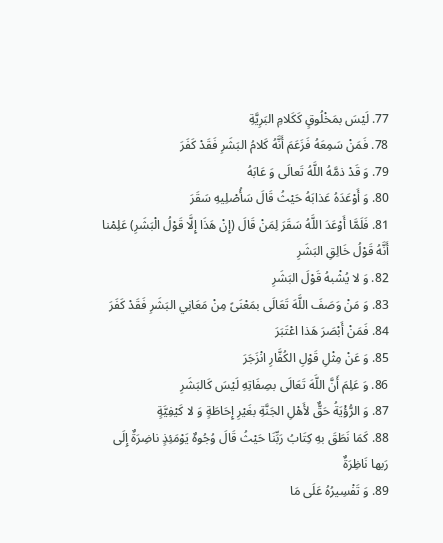77. لَيْسَ بمَخْلُوقٍ كَكَلامِ البَرِيَّةِ
78. فَمَنْ سَمِعَهُ فَزَعَمَ أَنَّهُ كَلامُ البَشَرِ فَقَدْ كَفَرَ
79. وَ قَدْ ذمَّهُ اللَّهُ تَعالَى وَ عَابَهُ
80. وَ أَوْعَدَهُ عَذابَهُ حَيْثُ قَالَ سَأُصْلِيهِ سَقَرَ
81. فَلَمَّا أَوْعَدَ اللَّهُ سَقَرَ لِمَنْ قَالَ (إِنْ هَذَا إِلَّا قَوْلُ الْبَشَرِ) عَلِمْنا أَنَّهُ قَوْلُ خَالِقِ البَشَرِ
82. وَ لا يُشْبهُ قَوْلَ البَشَرِ
83. وَ مَنْ وَصَفَ اللَّهَ تَعَالَى بمَعْنَىً مِنْ مَعَانِي البَشَرِ فَقَدْ كَفَرَ
84. فَمَنْ أَبْصَرَ هَذا اعْتَبَرَ
85. وَ عَنْ مِثْلِ قَوْلِ الكُفَّارِ انْزَجَرَ
86. وَ عَلِمَ أَنَّ اللَّهَ تَعَالَى بصِفَاتِهِ لَيْسَ كَالبَشَرِ
87. وَ الرُّؤْيَةُ حَقٌّ لأَهْلِ الجَنَّةِ بغَيْرِ إِحَاطَةٍ وَ لا كَيْفِيَّةٍ
88. كَمَا نَطَقَ بهِ كِتَابُ رَبِّنَا حَيْثُ قَالَ وُجُوهٌ يَوْمَئِذٍ ناضِرَةٌ إِلَى رَبها نَاظِرَةٌ
89. وَ تَفْسِيرُهُ عَلَى مَا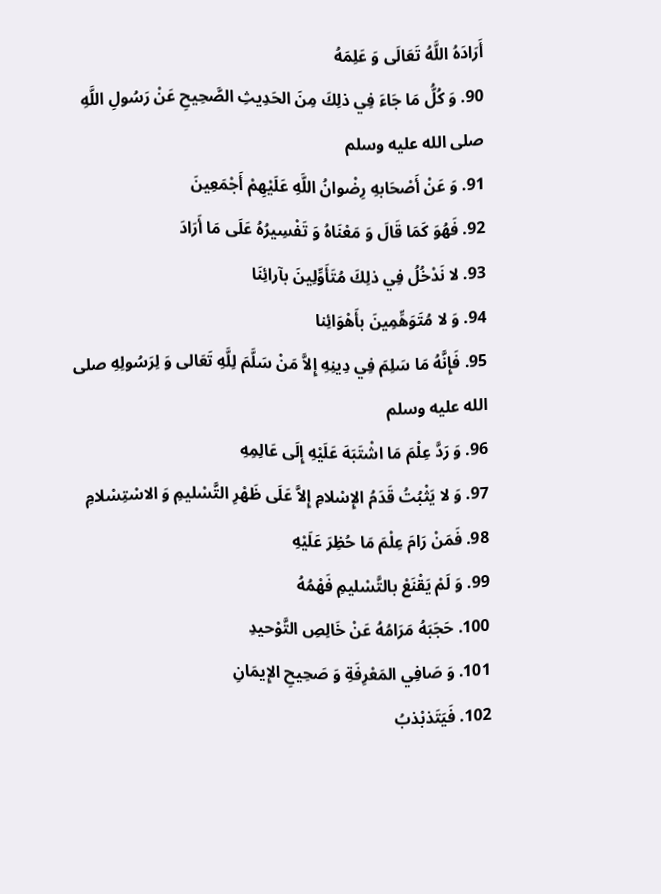أَرَادَهُ اللَّهُ تَعَالَى وَ عَلِمَهُ
90. وَ كُلُّ مَا جَاءَ فِي ذلِكَ مِنَ الحَدِيثِ الصَّحِيحِ عَنْ رَسُولِ اللَّهِ صلى الله عليه وسلم
91. وَ عَنْ أَصْحَابهِ رِضْوانُ اللَّهِ عَلَيْهِمْ أَجْمَعِينَ
92. فَهُوَ كَمَا قَالَ وَ مَعْنَاهُ وَ تَفْسِيرُهُ عَلَى مَا أَرَادَ
93. لا نَدْخُلُ فِي ذلِكَ مُتَأَوِّلِينَ بآرائِنَا
94. وَ لا مُتَوَهِّمِينَ بأَهْوَائِنا
95. فَإِنَّهُ مَا سَلِمَ فِي دِينِهِ إِلاَّ مَنْ سَلَّمَ لِلَّهِ تَعَالى وَ لِرَسُولِهِ صلى الله عليه وسلم
96. وَ رَدَّ عِلْمَ مَا اشْتَبَهَ عَلَيْهِ إِلَى عَالِمِهِ
97. وَ لا يَثْبُتُ قَدَمُ الإِسْلامِ إِلاَّ عَلَى ظَهْرِ التَّسْليمِ وَ الاسْتِسْلامِ
98. فَمَنْ رَامَ عِلْمَ مَا حُظِرَ عَلَيْهِ
99. وَ لَمْ يَقْنَعْ بالتَّسْليمِ فَهْمُهُ
100. حَجَبَهُ مَرَامُهُ عَنْ خَالِصِ التَّوْحيدِ
101. وَ صَافِي المَعْرِفَةِ وَ صَحِيحِ الإِيمَانِ
102. فَيَتَذبْذبُ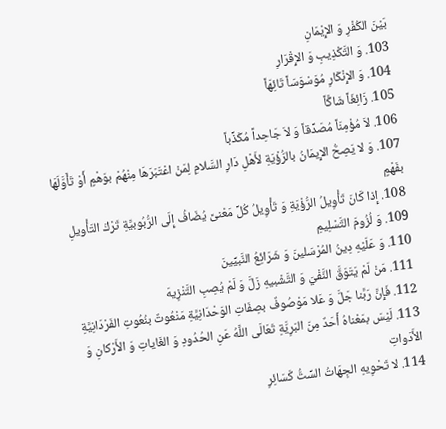بَيْنَ الكُفْرِ وَ الإِيْمَانِ
103. وَ التَّكْذِيبِ وَ الإِقْرَارِ
104. وَ الإِنْكَارِ مُوَسْوَسَاً تَائِهَاً
105. زَائِغَاً شَاكَّاً
106. لاَ مُؤْمِنَاً مُصَدِّقاً وَ لاَ جَاحِداً مُكَذِّباً
107. وَ لا يَصِحُّ الإِيمَانُ بالرُّؤْيَةِ لأَهْلِ دَارِ السَّلامِ لِمَنْ اعْتَبَرَهَا مِنْهُمْ بوَهْمٍ أَوْ تَأَوَّلَهَا بفَهْمٍ
108. إِذا كَانَ تَأْوِيلُ الرُّؤْيَةِ وَ تَأْوِيلُ كُلِّ مَعْنىً يُضَافُ إِلَى الرُّبُوبيَّةِ تَرْكَ التَأْويلِ
109. وَ لُزُومَ التَّسْلِيمِ
110. وَ عَلَيْهِ دِينُ المُرْسَلينَ وَ شَرَائِعُ النَّبيِّينَ
111. مَنْ لَمْ يَتَوَقَّ النَّفْيَ وَ التَّشْبيهِ زَلَّ وَ لَمْ يُصِبِ التَّنْزِيهَ
112. فَإِنَّ رَبَّنا جَلَّ وَ عَلا مَوْصُوفٌ بصِفَاتِ الوَحْدَانِيَّةِ مَنْعُوتٌ بنُعُوتِ الفَرْدَانِيَّةِ
113. لَيْسَ بمَعْناهُ أَحَدٌ مِنَ البَرِيَّةِ تَعَالَى اللَّهُ عَنِ الحُدُودِ وَ الغَاياتِ وَ الأَرْكانِ وَ الأَدَواتِ
114. لا تَحْوِيهِ الجِهَاتُ السِّتُّ كَسَائِرِ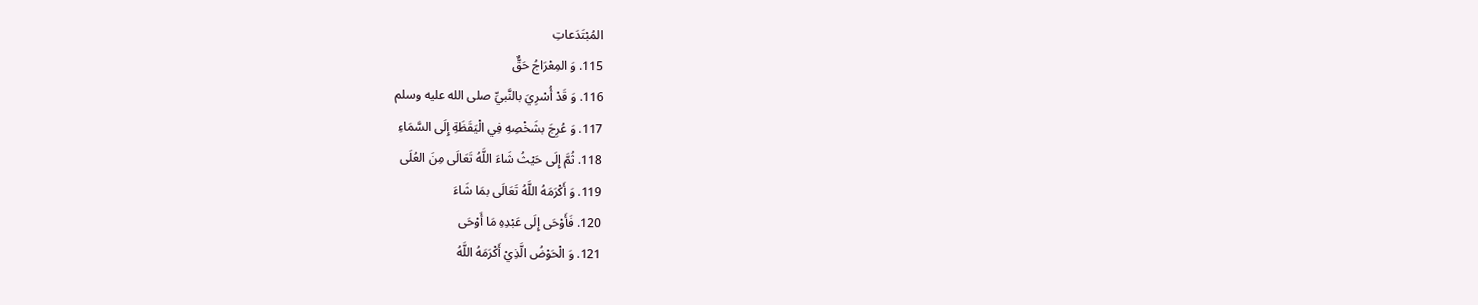المُبْتَدَعاتِ
115. وَ المِعْرَاجُ حَقٌّ
116. وَ قَدْ أُسْرِيَ بالنَّبيِّ صلى الله عليه وسلم
117. وَ عُرِجَ بشَخْصِهِ فِي الْيَقَظَةِ إِلَى السَّمَاءِ
118. ثُمَّ إِلَى حَيْثُ شَاءَ اللَّهُ تَعَالَى مِنَ العُلَى
119. وَ أَكْرَمَهُ اللَّهُ تَعَالَى بمَا شَاءَ
120. فَأَوْحَى إِلَى عَبْدِهِ مَا أَوْحَى
121. وَ الْحَوْضُ الَّذِيْ أَكْرَمَهُ اللَّهُ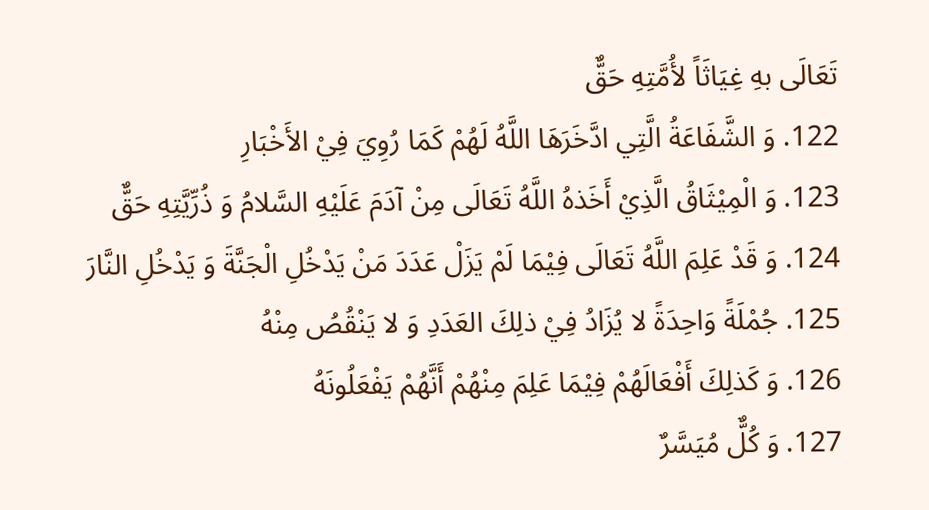تَعَالَى بهِ غِيَاثَاً لأُمَّتِهِ حَقٌّ
122. وَ الشَّفَاعَةُ الَّتِي ادَّخَرَهَا اللَّهُ لَهُمْ كَمَا رُوِيَ فِيْ الأَخْبَارِ
123. وَ الْمِيْثَاقُ الَّذِيْ أَخَذهُ اللَّهُ تَعَالَى مِنْ آدَمَ عَلَيْهِ السَّلامُ وَ ذُرِّيَّتِهِ حَقٌّ
124. وَ قَدْ عَلِمَ اللَّهُ تَعَالَى فِيْمَا لَمْ يَزَلْ عَدَدَ مَنْ يَدْخُلِ الْجَنَّةَ وَ يَدْخُلِ النَّارَ
125. جُمْلَةً وَاحِدَةً لا يُزَادُ فِيْ ذلِكَ العَدَدِ وَ لا يَنْقُصُ مِنْهُ
126. وَ كَذلِكَ أَفْعَالَهُمْ فِيْمَا عَلِمَ مِنْهُمْ أَنَّهُمْ يَفْعَلُونَهُ
127. وَ كُلٌّ مُيَسَّرٌ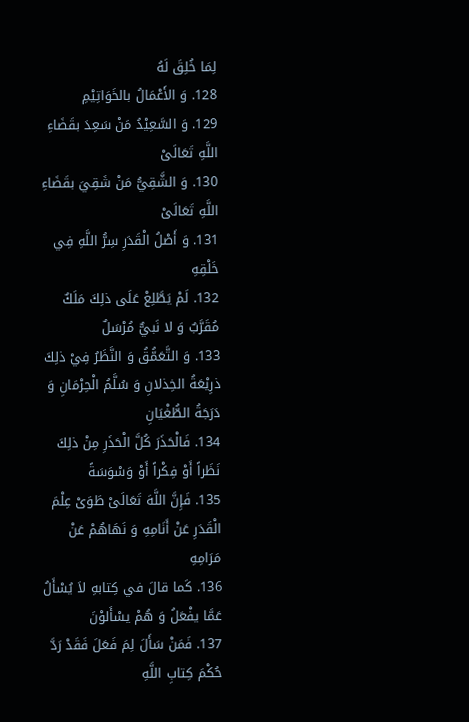لِمَا خُلِقَ لَهُ
128. وَ الأَعْمَالُ بالخَوَاتِيْمِ
129. وَ السَّعِيْدُ مَنْ سَعِدَ بقَضَاءِ اللَّهِ تَعَالَىْ
130. وَ الشَّقِيُّ مَنْ شَقِيَ بقَضَاءِ اللَّهِ تَعَالَىْ
131. وَ أَصْلُ الْقَدَرِ سِرُّ اللَّهِ فِي خَلْقِهِ
132. لَمْ يَطَّلِعْ عَلَى ذلِكَ مَلَكٌ مُقَرَّبٌ وَ لا نَبيٌّ مُرْسَلٌ
133. وَ التَّعَمُّقُ وَ النَّظَرُ فِيْ ذلِكَ ذرِيْعَةُ الخِذلانِ وَ سُلَّمُ الْحِرْمَانِ وَ دَرَجَةُ الطُّغْيَانِ
134. فَالْحَذَرَ كُلَّ الْحَذَرِ مِنْ ذلِكَ نَظَراً أَوْ فِكْراً أَوْ وَسْوَسَةً
135. فَإِنَّ اللَّهَ تَعَالَىْ طَوَىْ عِلْمَ الْقَدَرِ عَنْ أَنَامِهِ وَ نَهَاهُمْ عَنْ مَرَامِهِ
136. كَما قالَ في كِتابهِ لاَ يُسْأَلُ عَمَّا يفْعَلُ وَ هُمْ يسْأَلوْنَ
137. فَمَنْ سَأَلَ لِمَ فَعَلَ فَقَدْ رَدَّ حُكْمَ كِتابِ اللَّهِ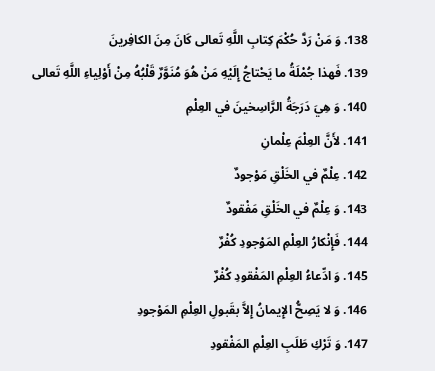138. وَ مَنْ رَدَّ حُكْمَ كِتابِ اللَّهِ تَعالى كَانَ مِنَ الكافِرينَ
139. فَهذا جُمْلَةُ ما يَحْتاجُ إِلَيْهِ مَنْ هُوَ مُنَوَّرٌ قَلْبُهُ مِنْ أَوْلِياءِ اللَّهِ تَعالى
140. وَ هِيَ دَرَجَةُ الرَّاسِخينَ في العِلْمِ
141. لأَنَّ العِلْمَ عِلْمانِ
142. عِلْمٌ في الخَلْقِ مَوْجودٌ
143. وَ عِلْمٌ في الخَلْقِ مَفْقودٌ
144. فَإِنْكارُ العِلْمِ المَوْجودِ كُفْرٌ
145. وَ ادِّعاءُ العِلْمِ المَفْقودِ كُفْرٌ
146. وَ لا يَصِحُّ الإِيمانُ إِلاَّ بقَبولِ العِلْمِ المَوْجودِ
147. وَ تَرْكِ طَلَبِ العِلْمِ المَفْقودِ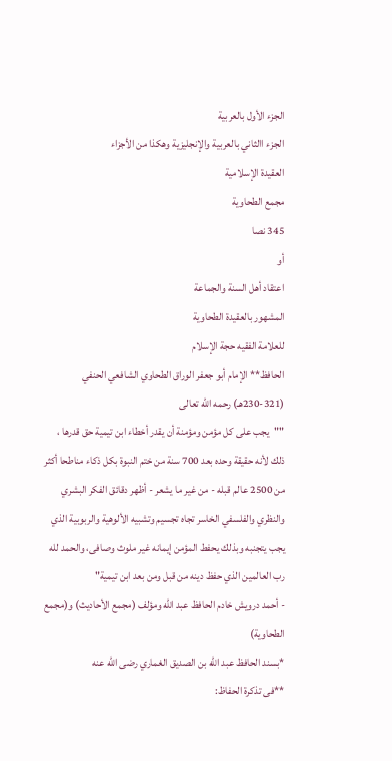الجزء الأول بالعربية
الجزء االثاني بالعربية والإنجليزية وهكذا من الأجزاء
العقيدة الإسلامية
مجمع الطحاوية
345 نصا
أو
اعتقاد أهل السنة والجماعة
المشهور بالعقيدة الطحاوية
للعلامة الفقيه حجة الإسلام
الحافظ** الإمام أبو جعفر الوراق الطحاوي الشافعي الحنفي
(230-321هـ) رحمه الله تعالى
""يجب على كل مؤمن ومؤمنة أن يقدر أخطاء ابن تيمية حق قدرها ، ذلك لأنه حقيقة وحده بعد 700 سنة من ختم النبوة بكل ذكاء مناطحا أكثر من 2500 عالم قبله - من غير ما يشعر - أظهر دقائق الفكر البشري والنظري والفلسفي الخاسر تجاه تجسيم وتشبيه الألوهية والربوبية الذي يجب يتجنبه وبذلك يحفط المؤمن إيمانه غير ملوث وصافى، والحمد لله رب العالمين الذي حفظ دينه من قبل ومن بعد ابن تيمية"
- أحمد درويش خادم الحافظ عبد الله ومؤلف (مجمع الأحاديث) و(مجمع الطحاوية)
*بسند الحافظ عبد الله بن الصديق الغماري رضى الله عنه
**فى تذكرة الحفاظ: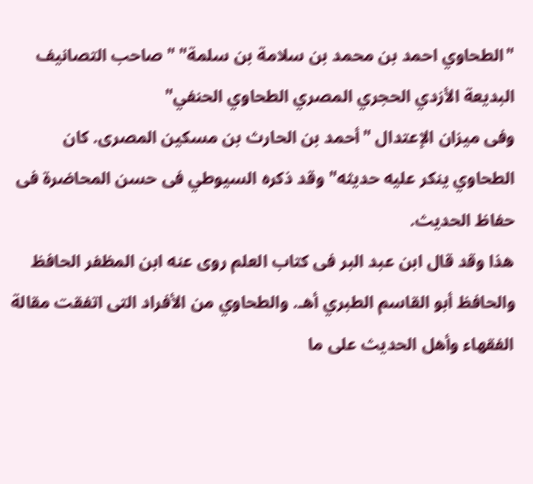"الطحاوي احمد بن محمد بن سلامة بن سلمة" "صاحب التصانيف البديعة الأزدي الحجري المصري الطحاوي الحنفي"
وفى ميزان الإعتدال "أحمد بن الحارث بن مسكين المصرى. كان الطحاوي ينكر عليه حديثه" وقد ذكره السيوطي فى حسن المحاضرة فى حفاظ الحديث.
هذا وقد قال ابن عبد البر فى كتاب العلم روى عنه ابن المظفر الحافظ والحافظ أبو القاسم الطبري أهـ. والطحاوي من الأفراد التى اتفقت مقالة الفقهاء وأهل الحديث على ما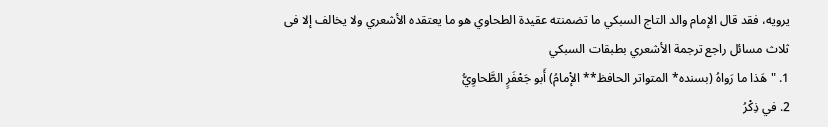يرويه، فقد قال الإمام والد التاج السبكي ما تضمنته عقيدة الطحاوي هو ما يعتقده الأشعري ولا يخالف إلا فى ثلاث مسائل راجع ترجمة الأشعري بطبقات السبكي
1. "هَذا ما رَواهُ (بسنده* المتواتر الحافظ** الإْمامُ) أَبو جَعْفَرٍ الطَّحاوِيُّ
2. في ذِكْرُ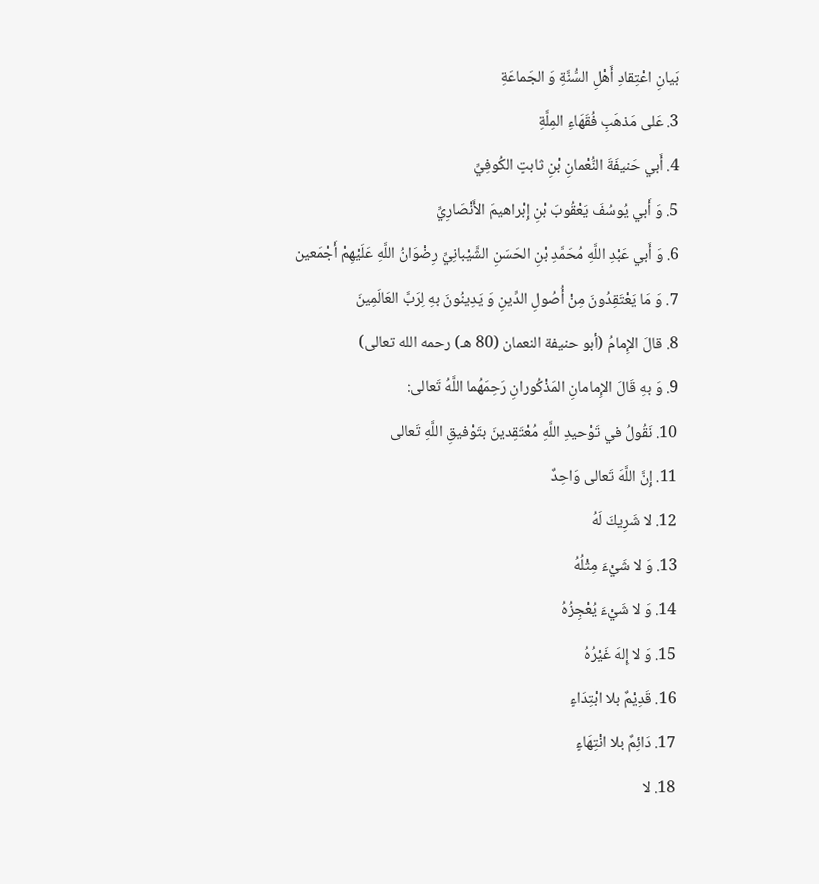بَيانِ اعْتِقادِ أَهْلِ السُّنَّةِ وَ الجَماعَةِ
3. عَلى مَذهَبِ فُقَهَاءِ المِلَّةِ
4. أَبي حَنيفَةَ النُّعْمانِ بْنِ ثابتٍ الكُوفِيِّ
5. وَ أَبي يُوسُفَ يَعْقُوبَ بْنِ إِبْراهيمَ الأَنْصَارِيِّ
6. وَ أَبي عَبْدِ اللَّهِ مُحَمَّدِ بْنِ الحَسَنِ الشَّيْبانِيِّ رِضْوَانُ اللَّهِ عَلَيْهِمْ أَجْمَعين
7. وَ مَا يَعْتَقِدُونَ مِنْ أُصُولِ الدِّينِ وَ يَدِينُونَ بهِ لِرَبَّ العَالَمِينَ
8. قالَ الإِمامُ (أبو حنيفة النعمان (80 هـ) رحمه الله تعالى)
9. وَ بهِ قَالَ الإِمامانِ المَذْكُورانِ رَحِمَهُما اللَّهُ تَعالى:
10. نَقُولُ في تَوْحيدِ اللَّهِ مُعْتَقِدينَ بتَوْفيقِ اللَّهِ تَعالى
11. إِنَّ اللَّهَ تَعالى وَاحِدٌ
12. لا شَرِيكَ لَهُ
13. وَ لا شَيْءَ مِثْلُهُ
14. وَ لا شَيْءَ يُعْجِزُهُ
15. وَ لا إِلهَ غَيْرُهُ
16. قَدِيْمٌ بلا ابْتِدَاءٍ
17. دَائِمٌ بلا انْتِهَاءٍ
18. لا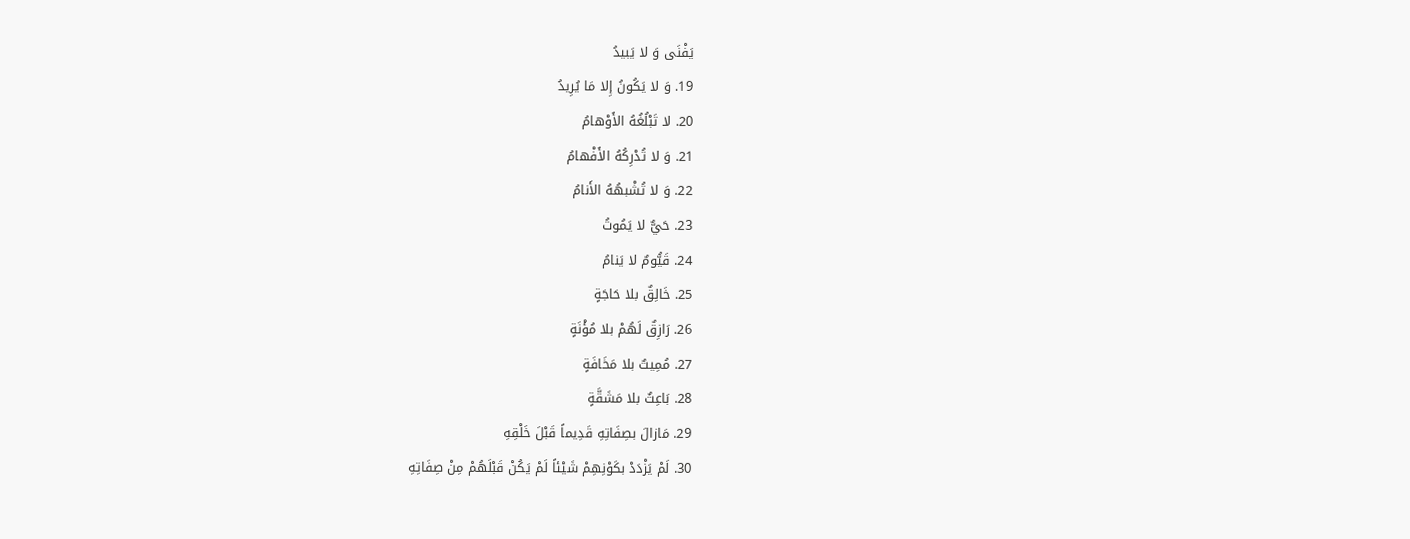يَفْنَى وَ لا يَبيدُ
19. وَ لا يَكُونُ إِلا مَا يُرِيدُ
20. لا تَبْلُغُهُ الأَوْهامُ
21. وَ لا تُدْرِكُهُ الأَفْهامُ
22. وَ لا تُشْبهُهُ الأَنامُ
23. حَيٌّ لا يَمُوتُ
24. قَيُّومٌ لا يَنامُ
25. خَالِقٌ بلا حَاجَةٍ
26. رَازِقٌ لَهُمْ بلا مُؤْنَةٍ
27. مُمِيتٌ بلا مَخَافَةٍ
28. بَاعِثٌ بلا مَشَقَّةٍ
29. مَازالَ بصِفَاتِهِ قَدِيماً قَبْلَ خَلْقِهِ
30. لَمْ يَزْدَدْ بكَوْنِهِمْ شَيْئاً لَمْ يَكُنْ قَبْلَهُمْ مِنْ صِفَاتِهِ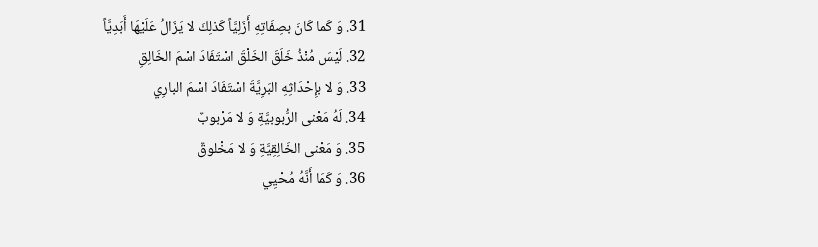31. وَ كَما كَانَ بصِفَاتِهِ أَزَلِيَّاً كَذلِكَ لا يَزَالُ عَلَيْهَا أَبَدِيَّاً
32. لَيْسَ مُنْذُ خَلَقَ الخَلْقَ اسْتَفَادَ اسْمَ الخَالِقِ
33. وَ لا بإِحْدَاثِهِ البَرِيَّةَ اسْتَفَادَ اسْمَ البارِي
34. لَهُ مَعْنى الرُّبوبيَّةِ وَ لا مَرْبوبٌ
35. وَ مَعْنى الخَالِقِيَّةِ وَ لا مَخْلوقٌ
36. وَ كَمَا أَنَّهُ مُحْيِي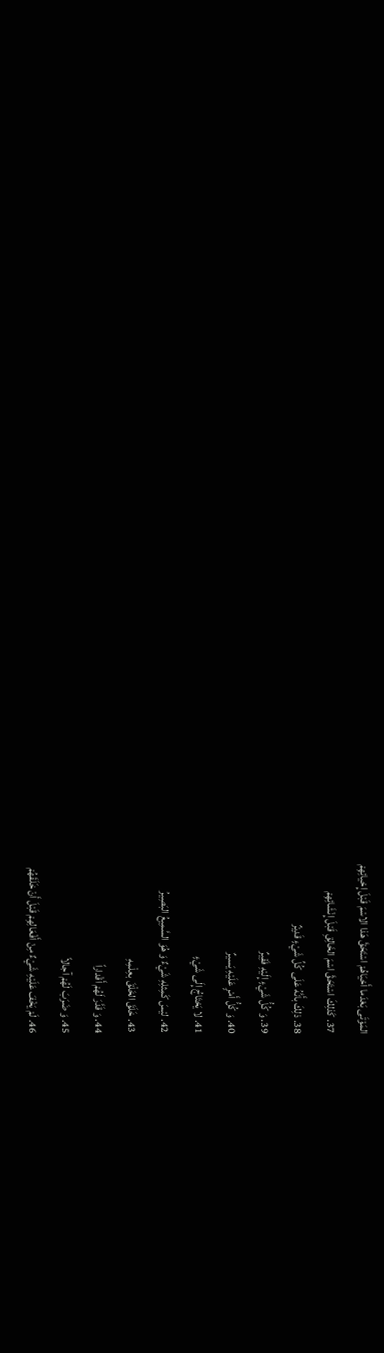المَوْتَى بَعْدَما أَحْيَاهُمْ اسْتَحَقَّ هَذا الاسْمَ قَبْلَ إِحْيائِهِمْ
37. كَذلِكَ اسْتَحَقَّ اسْمَ الخَالِقِ قَبْلَ إِنْشَائِهِمْ
38. ذلِكَ بأَنَّهُ عَلَى كُلِّ شَيْءٍ قَدِيْرٌ
39. وَ كُلُّ شَيْءٍ إِلَيْهِ فَقِيرٌ
40. وَ كُلُّ أَمْرٍ عَلَيْهِ يَسيرٌ
41. لا يَحْتَاجُ إِلَى شَيْءٍ
42. ليْسَ كَمِثلِهِ شَيْءٌ وَ هُوَ السَّمِيعُ البَصِيرُ
43. خَلَقَ الخَلْقَ بعِلْمِهِ
44. وَ قَدَّرَ لَهُمْ أَقْداراً
45. وَ ضَرَبَ لَهُمْ آجالاً
46. لَمْ يَخْفَ عَلَيْهِ شَيْءٌ مِنْ أَفْعَالِهِمْ قَبْلَ أَنْ خَلَقَهُمْ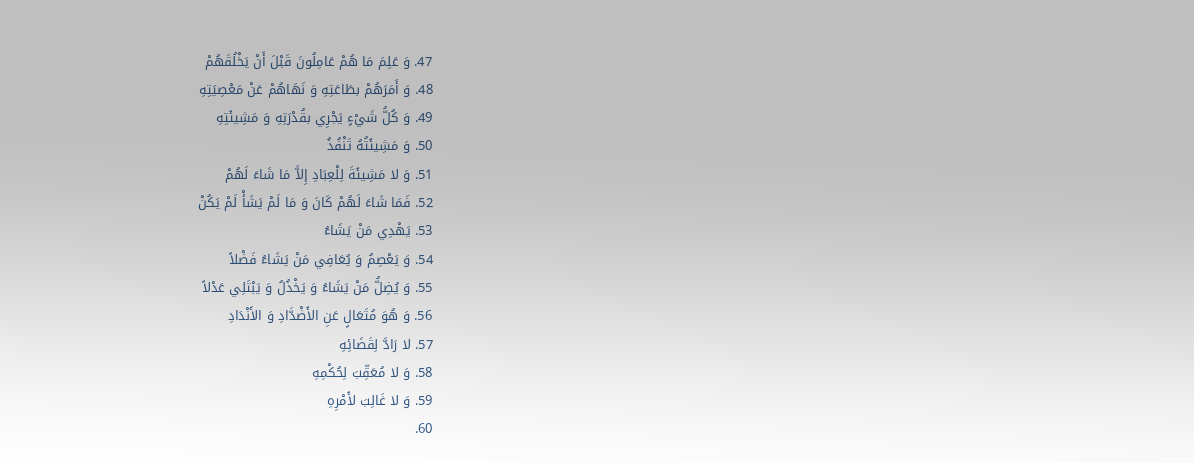47. وَ عَلِمَ مَا هُمْ عَامِلُونَ قَبْلَ أَنْ يَخْلُقَهُمْ
48. وَ أَمَرَهُمْ بطَاعَتِهِ وَ نَهَاهُمْ عَنْ مَعْصِيَتِهِ
49. وَ كُلُّ شَيْءٍ يَجْرِي بقُدْرَتِهِ وَ مَشِيئَتِهِ
50. وَ مَشِيئَتُهُ تَنْفُذُ
51. وَ لا مَشِيئَةَ لِلْعِبَادِ إِلاَّ مَا شَاءَ لَهُمْ
52. فَمَا شَاءَ لَهُمْ كَانَ وَ مَا لَمْ يَشَأْ لَمْ يَكُنْ
53. يَهْدِي مَنْ يَشَاءُ
54. وَ يَعْصِمُ وَ يُعَافِي مَنْ يَشَاءُ فَضْلاً
55. وَ يُضِلُّ مَنْ يَشَاءُ وَ يَخْذُلُ وَ يَبْتَلِي عَدْلاً
56. وَ هُوَ مُتَعَالٍ عَنِ الأَضْدَّادِ وَ الأَنْدَادِ
57. لا رَادَّ لِقَضَائِهِ
58. وَ لا مُعَقِّبَ لِحُكْمِهِ
59. وَ لا غَالِبَ لأَمْرِهِ
60.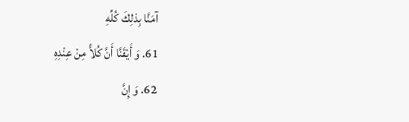آمَنَّا بِذلِكَ كُلِّهِ
61. وَ أَيْقَنَّا أَنَّ كُلاًّ مِنْ عِنْدِهِ
62. وَ إِنَّ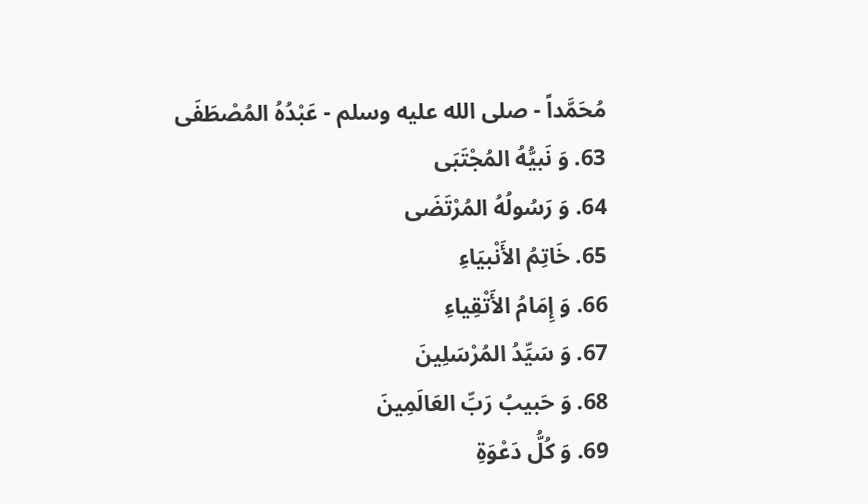مُحَمَّداً - صلى الله عليه وسلم - عَبْدُهُ المُصْطَفَى
63. وَ نَبيُّهُ المُجْتَبَى
64. وَ رَسُولُهُ المُرْتَضَى
65. خَاتِمُ الأَنْبيَاءِ
66. وَ إِمَامُ الأَتْقِياءِ
67. وَ سَيِّدُ المُرْسَلِينَ
68. وَ حَبيبُ رَبِّ العَالَمِينَ
69. وَ كُلُّ دَعْوَةِ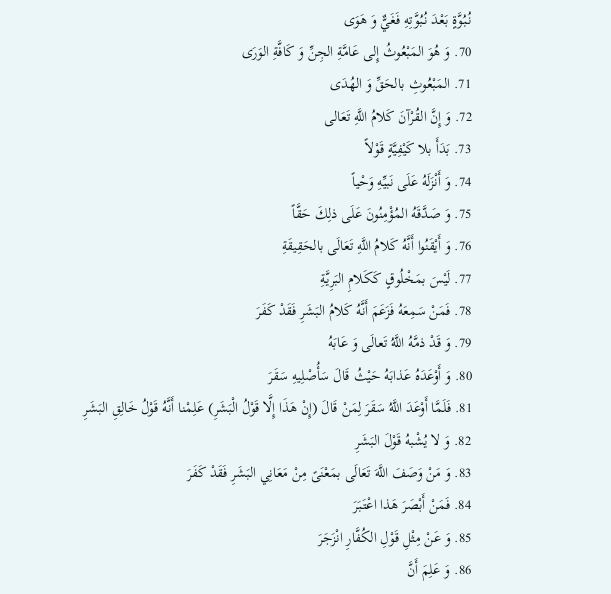نُبُوَّةٍ بَعْدَ نُبُوَّتِهِ فَغَيٌّ وَ هَوَى
70. وَ هُوَ المَبْعُوثُ إِلى عَامَّةِ الجِنِّ وَ كَافَّةِ الوَرَى
71. المَبْعُوثِ بالحَقِّ وَ الهُدَى
72. وَ إِنَّ القُرْآنَ كَلامُ اللَّهِ تَعَالى
73. بَدَأَ بلا كَيْفِيَّةٍ قَوْلاً
74. وَ أَنْزَلَهُ عَلَى نَبيِّهِ وَحْياً
75. وَ صَدَّقَهُ المُؤْمِنُونَ عَلَى ذلِكَ حَقَّاً
76. وَ أَيْقَنُوا أَنَّهُ كَلامُ اللَّهِ تَعَالَى بالحَقِيقَةِ
77. لَيْسَ بمَخْلُوقٍ كَكَلامِ البَرِيَّةِ
78. فَمَنْ سَمِعَهُ فَزَعَمَ أَنَّهُ كَلامُ البَشَرِ فَقَدْ كَفَرَ
79. وَ قَدْ ذمَّهُ اللَّهُ تَعالَى وَ عَابَهُ
80. وَ أَوْعَدَهُ عَذابَهُ حَيْثُ قَالَ سَأُصْلِيهِ سَقَرَ
81. فَلَمَّا أَوْعَدَ اللَّهُ سَقَرَ لِمَنْ قَالَ (إِنْ هَذَا إِلَّا قَوْلُ الْبَشَرِ) عَلِمْنا أَنَّهُ قَوْلُ خَالِقِ البَشَرِ
82. وَ لا يُشْبهُ قَوْلَ البَشَرِ
83. وَ مَنْ وَصَفَ اللَّهَ تَعَالَى بمَعْنَىً مِنْ مَعَانِي البَشَرِ فَقَدْ كَفَرَ
84. فَمَنْ أَبْصَرَ هَذا اعْتَبَرَ
85. وَ عَنْ مِثْلِ قَوْلِ الكُفَّارِ انْزَجَرَ
86. وَ عَلِمَ أَنَّ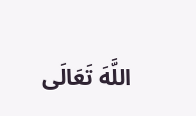اللَّهَ تَعَالَى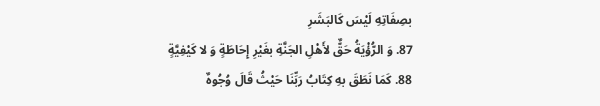بصِفَاتِهِ لَيْسَ كَالبَشَرِ
87. وَ الرُّؤْيَةُ حَقٌّ لأَهْلِ الجَنَّةِ بغَيْرِ إِحَاطَةٍ وَ لا كَيْفِيَّةٍ
88. كَمَا نَطَقَ بهِ كِتَابُ رَبِّنَا حَيْثُ قَالَ وُجُوهٌ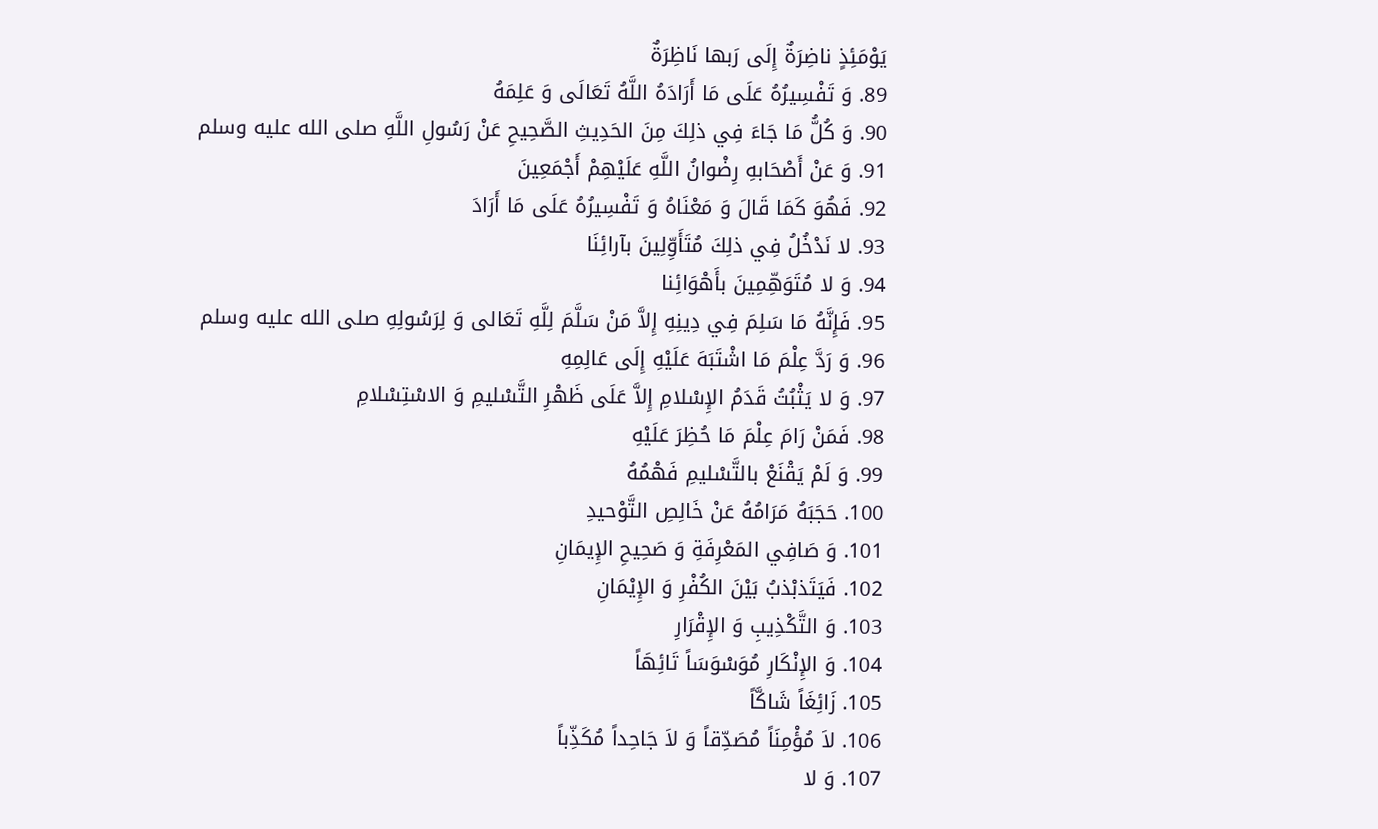يَوْمَئِذٍ ناضِرَةٌ إِلَى رَبها نَاظِرَةٌ
89. وَ تَفْسِيرُهُ عَلَى مَا أَرَادَهُ اللَّهُ تَعَالَى وَ عَلِمَهُ
90. وَ كُلُّ مَا جَاءَ فِي ذلِكَ مِنَ الحَدِيثِ الصَّحِيحِ عَنْ رَسُولِ اللَّهِ صلى الله عليه وسلم
91. وَ عَنْ أَصْحَابهِ رِضْوانُ اللَّهِ عَلَيْهِمْ أَجْمَعِينَ
92. فَهُوَ كَمَا قَالَ وَ مَعْنَاهُ وَ تَفْسِيرُهُ عَلَى مَا أَرَادَ
93. لا نَدْخُلُ فِي ذلِكَ مُتَأَوِّلِينَ بآرائِنَا
94. وَ لا مُتَوَهِّمِينَ بأَهْوَائِنا
95. فَإِنَّهُ مَا سَلِمَ فِي دِينِهِ إِلاَّ مَنْ سَلَّمَ لِلَّهِ تَعَالى وَ لِرَسُولِهِ صلى الله عليه وسلم
96. وَ رَدَّ عِلْمَ مَا اشْتَبَهَ عَلَيْهِ إِلَى عَالِمِهِ
97. وَ لا يَثْبُتُ قَدَمُ الإِسْلامِ إِلاَّ عَلَى ظَهْرِ التَّسْليمِ وَ الاسْتِسْلامِ
98. فَمَنْ رَامَ عِلْمَ مَا حُظِرَ عَلَيْهِ
99. وَ لَمْ يَقْنَعْ بالتَّسْليمِ فَهْمُهُ
100. حَجَبَهُ مَرَامُهُ عَنْ خَالِصِ التَّوْحيدِ
101. وَ صَافِي المَعْرِفَةِ وَ صَحِيحِ الإِيمَانِ
102. فَيَتَذبْذبُ بَيْنَ الكُفْرِ وَ الإِيْمَانِ
103. وَ التَّكْذِيبِ وَ الإِقْرَارِ
104. وَ الإِنْكَارِ مُوَسْوَسَاً تَائِهَاً
105. زَائِغَاً شَاكَّاً
106. لاَ مُؤْمِنَاً مُصَدِّقاً وَ لاَ جَاحِداً مُكَذِّباً
107. وَ لا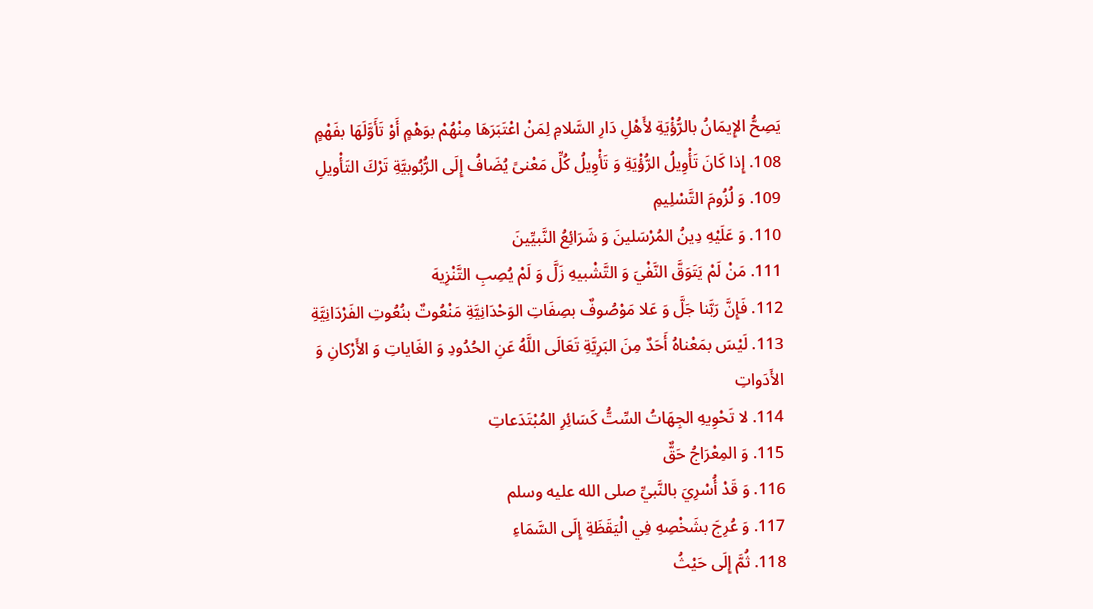يَصِحُّ الإِيمَانُ بالرُّؤْيَةِ لأَهْلِ دَارِ السَّلامِ لِمَنْ اعْتَبَرَهَا مِنْهُمْ بوَهْمٍ أَوْ تَأَوَّلَهَا بفَهْمٍ
108. إِذا كَانَ تَأْوِيلُ الرُّؤْيَةِ وَ تَأْوِيلُ كُلِّ مَعْنىً يُضَافُ إِلَى الرُّبُوبيَّةِ تَرْكَ التَأْويلِ
109. وَ لُزُومَ التَّسْلِيمِ
110. وَ عَلَيْهِ دِينُ المُرْسَلينَ وَ شَرَائِعُ النَّبيِّينَ
111. مَنْ لَمْ يَتَوَقَّ النَّفْيَ وَ التَّشْبيهِ زَلَّ وَ لَمْ يُصِبِ التَّنْزِيهَ
112. فَإِنَّ رَبَّنا جَلَّ وَ عَلا مَوْصُوفٌ بصِفَاتِ الوَحْدَانِيَّةِ مَنْعُوتٌ بنُعُوتِ الفَرْدَانِيَّةِ
113. لَيْسَ بمَعْناهُ أَحَدٌ مِنَ البَرِيَّةِ تَعَالَى اللَّهُ عَنِ الحُدُودِ وَ الغَاياتِ وَ الأَرْكانِ وَ الأَدَواتِ
114. لا تَحْوِيهِ الجِهَاتُ السِّتُّ كَسَائِرِ المُبْتَدَعاتِ
115. وَ المِعْرَاجُ حَقٌّ
116. وَ قَدْ أُسْرِيَ بالنَّبيِّ صلى الله عليه وسلم
117. وَ عُرِجَ بشَخْصِهِ فِي الْيَقَظَةِ إِلَى السَّمَاءِ
118. ثُمَّ إِلَى حَيْثُ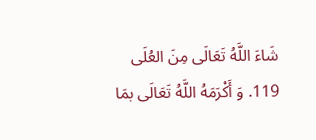شَاءَ اللَّهُ تَعَالَى مِنَ العُلَى
119. وَ أَكْرَمَهُ اللَّهُ تَعَالَى بمَا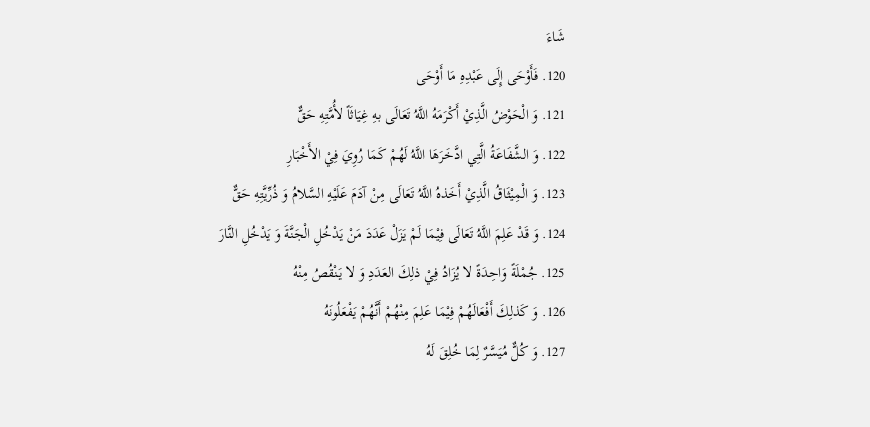شَاءَ
120. فَأَوْحَى إِلَى عَبْدِهِ مَا أَوْحَى
121. وَ الْحَوْضُ الَّذِيْ أَكْرَمَهُ اللَّهُ تَعَالَى بهِ غِيَاثَاً لأُمَّتِهِ حَقٌّ
122. وَ الشَّفَاعَةُ الَّتِي ادَّخَرَهَا اللَّهُ لَهُمْ كَمَا رُوِيَ فِيْ الأَخْبَارِ
123. وَ الْمِيْثَاقُ الَّذِيْ أَخَذهُ اللَّهُ تَعَالَى مِنْ آدَمَ عَلَيْهِ السَّلامُ وَ ذُرِّيَّتِهِ حَقٌّ
124. وَ قَدْ عَلِمَ اللَّهُ تَعَالَى فِيْمَا لَمْ يَزَلْ عَدَدَ مَنْ يَدْخُلِ الْجَنَّةَ وَ يَدْخُلِ النَّارَ
125. جُمْلَةً وَاحِدَةً لا يُزَادُ فِيْ ذلِكَ العَدَدِ وَ لا يَنْقُصُ مِنْهُ
126. وَ كَذلِكَ أَفْعَالَهُمْ فِيْمَا عَلِمَ مِنْهُمْ أَنَّهُمْ يَفْعَلُونَهُ
127. وَ كُلٌّ مُيَسَّرٌ لِمَا خُلِقَ لَهُ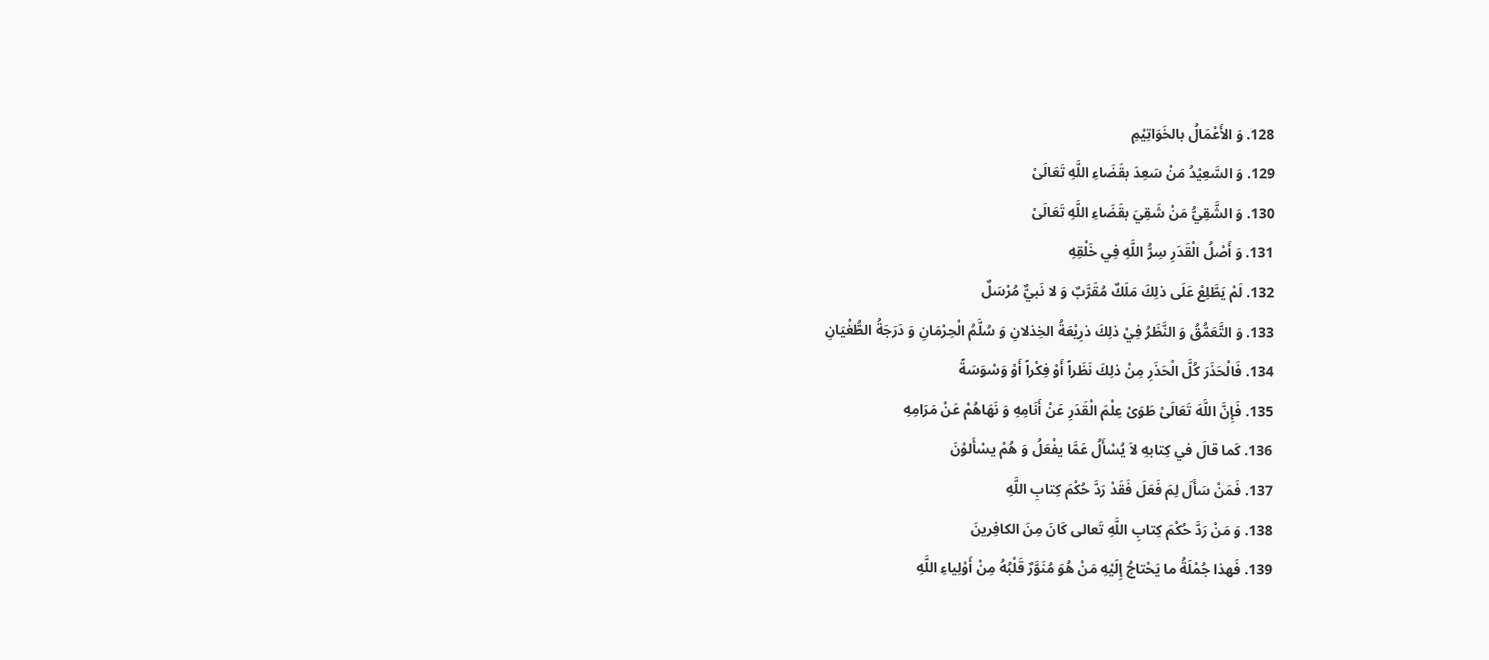128. وَ الأَعْمَالُ بالخَوَاتِيْمِ
129. وَ السَّعِيْدُ مَنْ سَعِدَ بقَضَاءِ اللَّهِ تَعَالَىْ
130. وَ الشَّقِيُّ مَنْ شَقِيَ بقَضَاءِ اللَّهِ تَعَالَىْ
131. وَ أَصْلُ الْقَدَرِ سِرُّ اللَّهِ فِي خَلْقِهِ
132. لَمْ يَطَّلِعْ عَلَى ذلِكَ مَلَكٌ مُقَرَّبٌ وَ لا نَبيٌّ مُرْسَلٌ
133. وَ التَّعَمُّقُ وَ النَّظَرُ فِيْ ذلِكَ ذرِيْعَةُ الخِذلانِ وَ سُلَّمُ الْحِرْمَانِ وَ دَرَجَةُ الطُّغْيَانِ
134. فَالْحَذَرَ كُلَّ الْحَذَرِ مِنْ ذلِكَ نَظَراً أَوْ فِكْراً أَوْ وَسْوَسَةً
135. فَإِنَّ اللَّهَ تَعَالَىْ طَوَىْ عِلْمَ الْقَدَرِ عَنْ أَنَامِهِ وَ نَهَاهُمْ عَنْ مَرَامِهِ
136. كَما قالَ في كِتابهِ لاَ يُسْأَلُ عَمَّا يفْعَلُ وَ هُمْ يسْأَلوْنَ
137. فَمَنْ سَأَلَ لِمَ فَعَلَ فَقَدْ رَدَّ حُكْمَ كِتابِ اللَّهِ
138. وَ مَنْ رَدَّ حُكْمَ كِتابِ اللَّهِ تَعالى كَانَ مِنَ الكافِرينَ
139. فَهذا جُمْلَةُ ما يَحْتاجُ إِلَيْهِ مَنْ هُوَ مُنَوَّرٌ قَلْبُهُ مِنْ أَوْلِياءِ اللَّهِ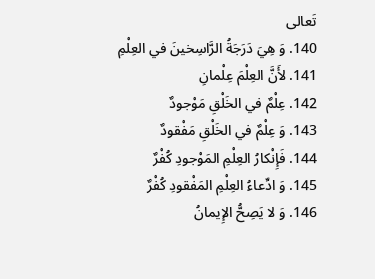تَعالى
140. وَ هِيَ دَرَجَةُ الرَّاسِخينَ في العِلْمِ
141. لأَنَّ العِلْمَ عِلْمانِ
142. عِلْمٌ في الخَلْقِ مَوْجودٌ
143. وَ عِلْمٌ في الخَلْقِ مَفْقودٌ
144. فَإِنْكارُ العِلْمِ المَوْجودِ كُفْرٌ
145. وَ ادِّعاءُ العِلْمِ المَفْقودِ كُفْرٌ
146. وَ لا يَصِحُّ الإِيمانُ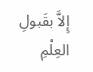إِلاَّ بقَبولِ العِلْمِ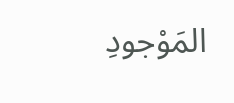المَوْجودِ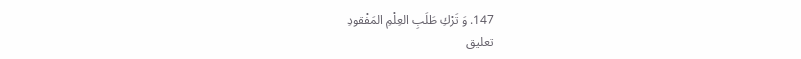147. وَ تَرْكِ طَلَبِ العِلْمِ المَفْقودِ
تعليق